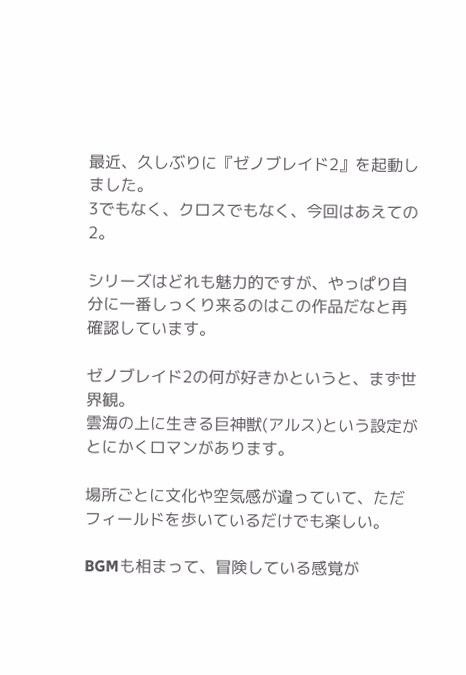最近、久しぶりに『ゼノブレイド2』を起動しました。
3でもなく、クロスでもなく、今回はあえての2。

シリーズはどれも魅力的ですが、やっぱり自分に一番しっくり来るのはこの作品だなと再確認しています。

ゼノブレイド2の何が好きかというと、まず世界観。
雲海の上に生きる巨神獣(アルス)という設定がとにかくロマンがあります。

場所ごとに文化や空気感が違っていて、ただフィールドを歩いているだけでも楽しい。

BGMも相まって、冒険している感覚が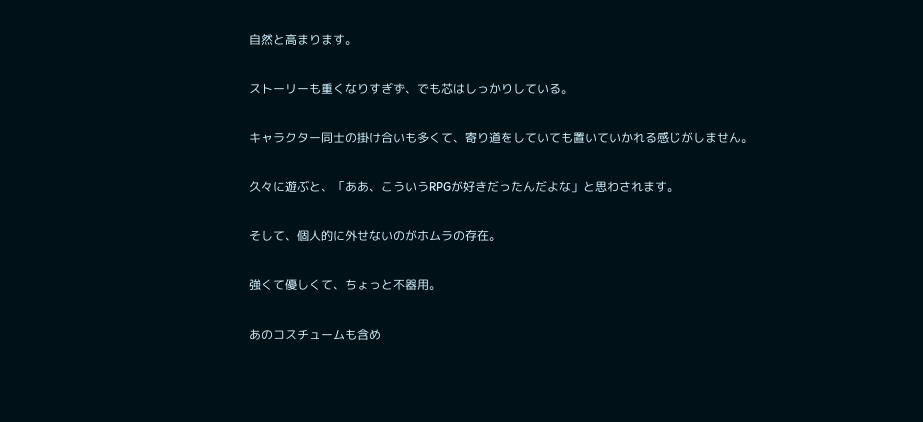自然と高まります。

ストーリーも重くなりすぎず、でも芯はしっかりしている。

キャラクター同士の掛け合いも多くて、寄り道をしていても置いていかれる感じがしません。

久々に遊ぶと、「ああ、こういうRPGが好きだったんだよな」と思わされます。

そして、個人的に外せないのがホムラの存在。

強くて優しくて、ちょっと不器用。

あのコスチュームも含め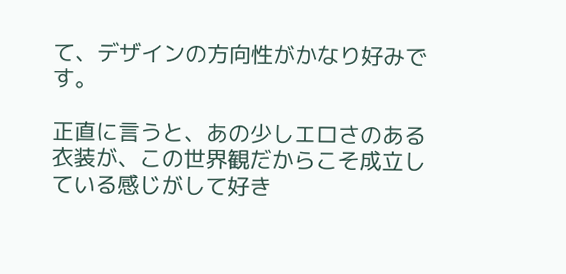て、デザインの方向性がかなり好みです。

正直に言うと、あの少しエロさのある衣装が、この世界観だからこそ成立している感じがして好き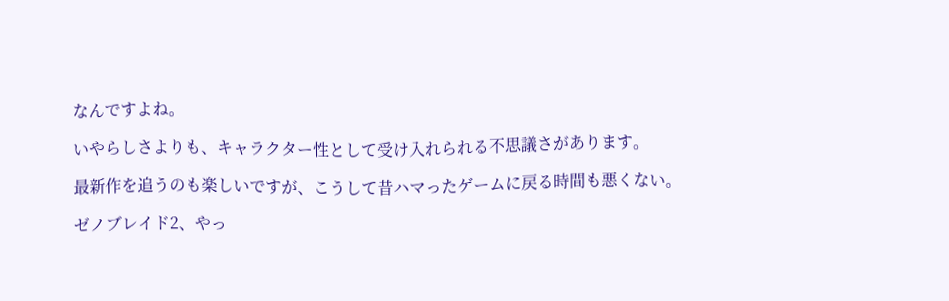なんですよね。

いやらしさよりも、キャラクター性として受け入れられる不思議さがあります。

最新作を追うのも楽しいですが、こうして昔ハマったゲームに戻る時間も悪くない。

ゼノブレイド2、やっ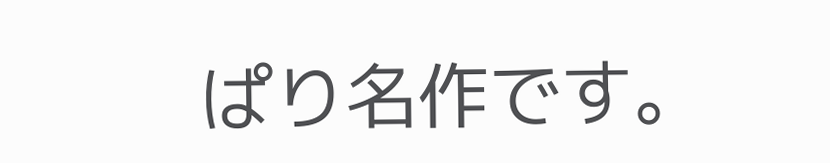ぱり名作です。